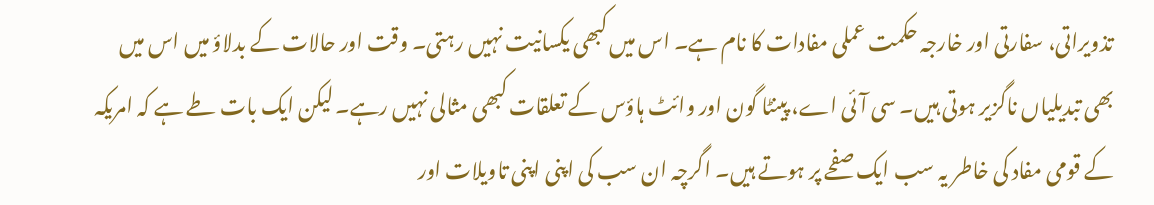تذویراتی، سفارتی اور خارجہ حکمت عملی مفادات کا نام ہے۔ اس میں کبھی یکسانیت نہیں رہتی۔ وقت اور حالات کے بدلاؤ میں اس میں بھی تبدیلیاں ناگزیر ہوتی ہیں۔ سی آئی اے، پینٹا گون اور وائٹ ہاؤس کے تعلقات کبھی مثالی نہیں رہے۔ لیکن ایک بات طے ہے کہ امریکہ کے قومی مفاد کی خاطر یہ سب ایک صفحے پر ہوتے ہیں۔ اگرچہ ان سب کی اپنی اپنی تاویلات اور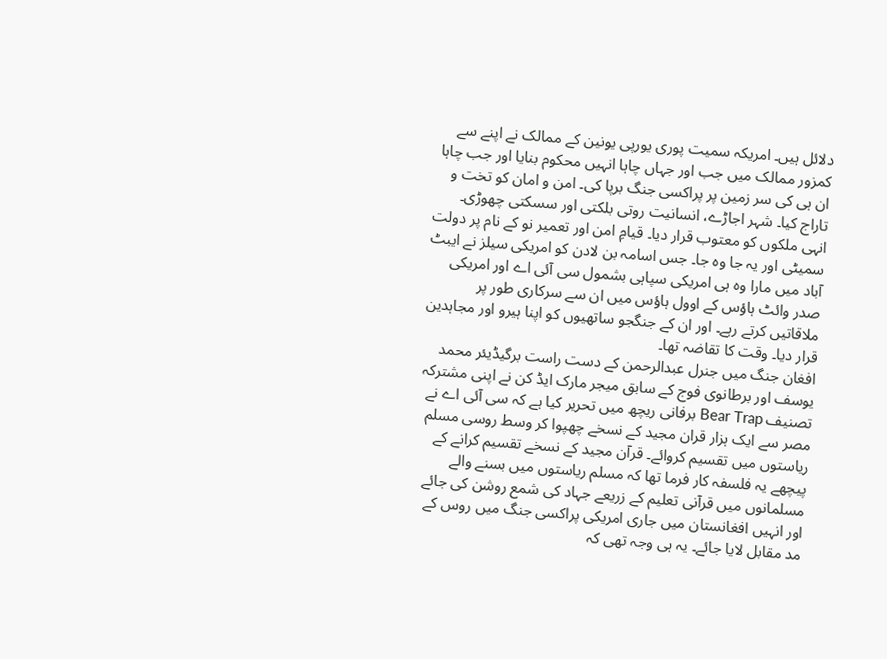دلائل ہیں۔ امریکہ سمیت پوری یورپی یونین کے ممالک نے اپنے سے کمزور ممالک میں جب اور جہاں چاہا انہیں محکوم بنایا اور جب چاہا ان ہی کی سر زمین پر پراکسی جنگ برپا کی۔ امن و امان کو تخت و تاراج کیا۔ شہر اجاڑے، انسانیت روتی بلکتی اور سسکتی چھوڑی۔ انہی ملکوں کو معتوب قرار دیا۔ قیامِ امن اور تعمیر نو کے نام پر دولت سمیٹی اور یہ جا وہ جا۔ جس اسامہ بن لادن کو امریکی سیلز نے ایبٹ آباد میں مارا وہ ہی امریکی سپاہی بشمول سی آئی اے اور امریکی صدر وائٹ ہاؤس کے اوول ہاؤس میں ان سے سرکاری طور پر ملاقاتیں کرتے رہے۔ اور ان کے جنگجو ساتھیوں کو اپنا ہیرو اور مجاہدین قرار دیا۔ وقت کا تقاضہ تھا۔
افغان جنگ میں جنرل عبدالرحمن کے دست راست برگیڈیئر محمد یوسف اور برطانوی فوج کے سابق میجر مارک ایڈ کن نے اپنی مشترکہ تصنیف Bear Trap برفانی ریچھ میں تحریر کیا ہے کہ سی آئی اے نے مصر سے ایک ہزار قران مجید کے نسخے چھپوا کر وسط روسی مسلم ریاستوں میں تقسیم کروائے۔ قرآن مجید کے نسخے تقسیم کرانے کے پیچھے یہ فلسفہ کار فرما تھا کہ مسلم ریاستوں میں بسنے والے مسلمانوں میں قرآنی تعلیم کے زریعے جہاد کی شمع روشن کی جائے اور انہیں افغانستان میں جاری امریکی پراکسی جنگ میں روس کے مد مقابل لایا جائے۔ یہ ہی وجہ تھی کہ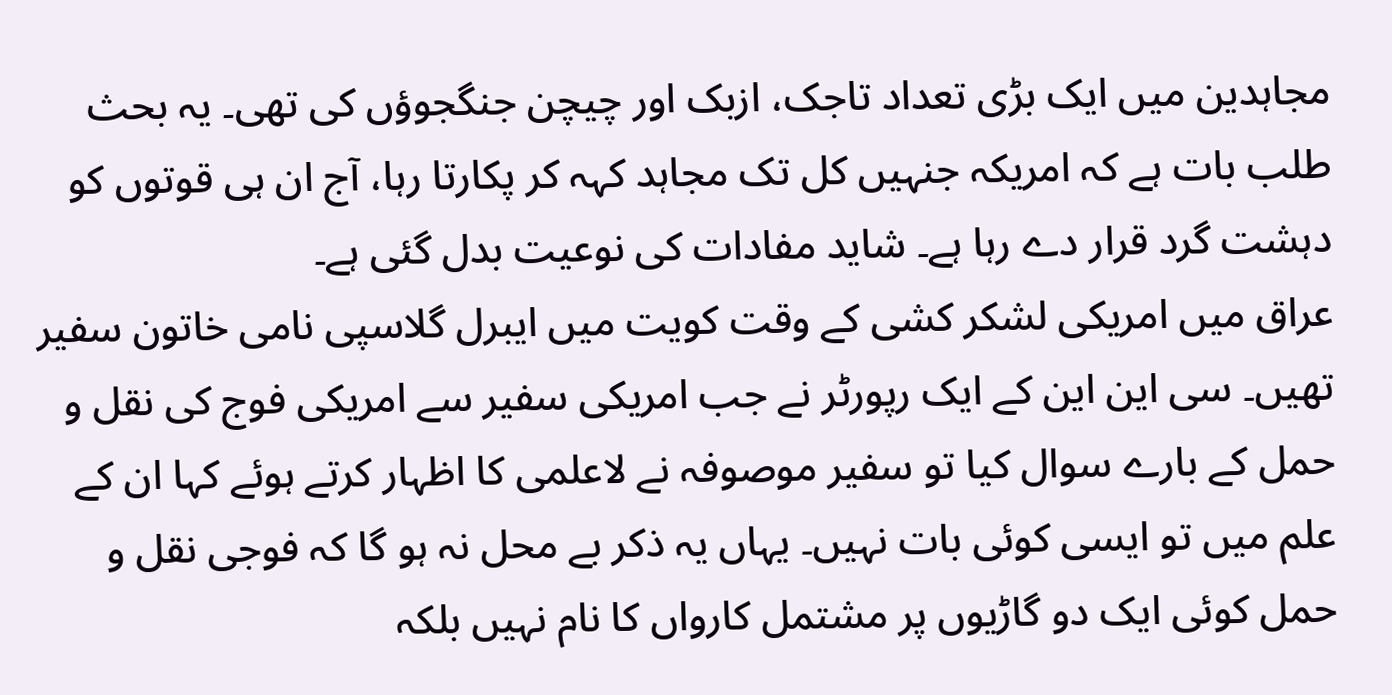مجاہدین میں ایک بڑی تعداد تاجک، ازبک اور چیچن جنگجوؤں کی تھی۔ یہ بحث طلب بات ہے کہ امریکہ جنہیں کل تک مجاہد کہہ کر پکارتا رہا، آج ان ہی قوتوں کو دہشت گرد قرار دے رہا ہے۔ شاید مفادات کی نوعیت بدل گئی ہے۔
عراق میں امریکی لشکر کشی کے وقت کویت میں ایبرل گلاسپی نامی خاتون سفیر تھیں۔ سی این این کے ایک رپورٹر نے جب امریکی سفیر سے امریکی فوج کی نقل و حمل کے بارے سوال کیا تو سفیر موصوفہ نے لاعلمی کا اظہار کرتے ہوئے کہا ان کے علم میں تو ایسی کوئی بات نہیں۔ یہاں یہ ذکر بے محل نہ ہو گا کہ فوجی نقل و حمل کوئی ایک دو گاڑیوں پر مشتمل کارواں کا نام نہیں بلکہ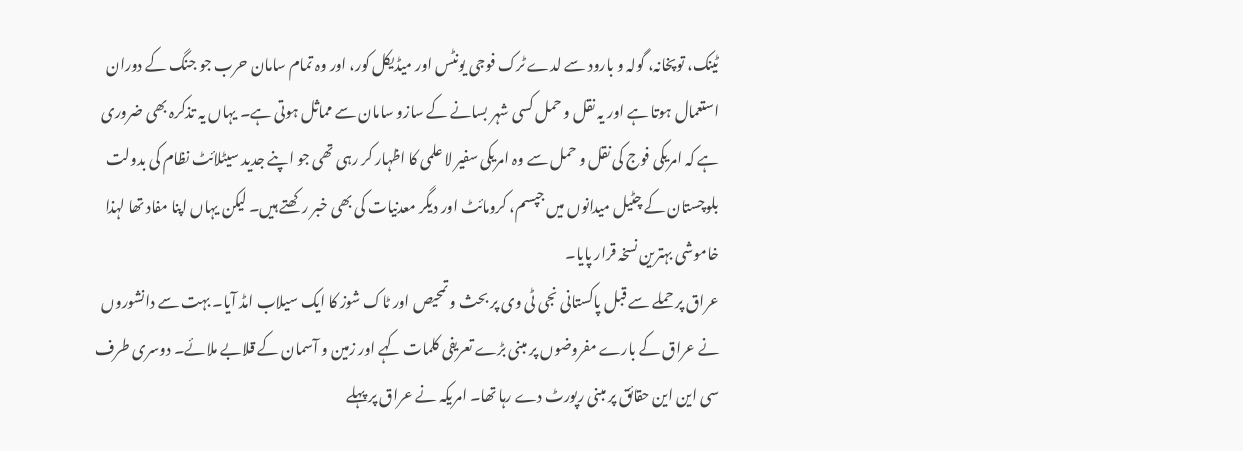ٹینک، توپخانہ، گولہ و بارود سے لدے ٹرک فوجی یونٹس اور میڈیکل کور، اور وہ تمام سامان حرب جو جنگ کے دوران استعمال ہوتا ہے اور یہ نقل و حمل کسی شہر بسانے کے سازو سامان سے مماثل ہوتی ہے۔ یہاں یہ تذکرہ بھی ضروری ہے کہ امریکی فوج کی نقل و حمل سے وہ امریکی سفیر لا علمی کا اظہار کر رہی تھی جو اپنے جدید سیٹلائٹ نظام کی بدولت بلوچستان کے چٹیل میدانوں میں جپسم، کرومائٹ اور دیگر معدنیات کی بھی خبر رکھتے ہیں۔ لیکن یہاں اپنا مفاد تھا لہذا خاموشی بہترین نسخہ قرار پایا۔
عراق پر حملے سے قبل پاکستانی نجی ٹی وی پر بحث و تمحیص اور ٹاک شوز کا ایک سیلاب امڈ آیا۔ بہت سے دانشوروں نے عراق کے بارے مفروضوں پر مبنی بڑے تعریفی کلمات کہے اور زمین و آسمان کے قلابے ملائے۔ دوسری طرف سی این این حقائق پر مبنی رپورٹ دے رہا تھا۔ امریکہ نے عراق پر پہلے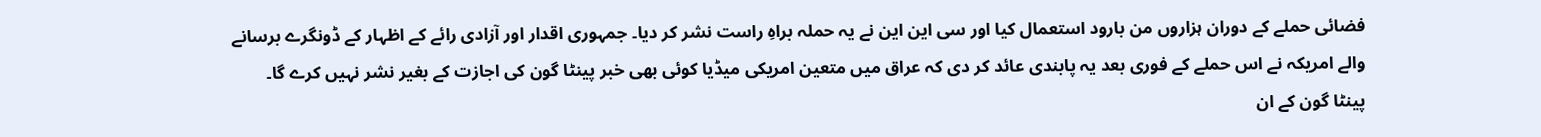فضائی حملے کے دوران ہزاروں من بارود استعمال کیا اور سی این این نے یہ حملہ براہِ راست نشر کر دیا۔ جمہوری اقدار اور آزادی رائے کے اظہار کے ڈونگرے برسانے والے امریکہ نے اس حملے کے فوری بعد یہ پابندی عائد کر دی کہ عراق میں متعین امریکی میڈیا کوئی بھی خبر پینٹا گون کی اجازت کے بغیر نشر نہیں کرے گا۔ پینٹا گون کے ان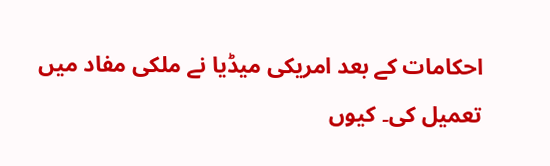احکامات کے بعد امریکی میڈیا نے ملکی مفاد میں تعمیل کی۔ کیوں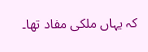کہ یہاں ملکی مفاد تھا۔